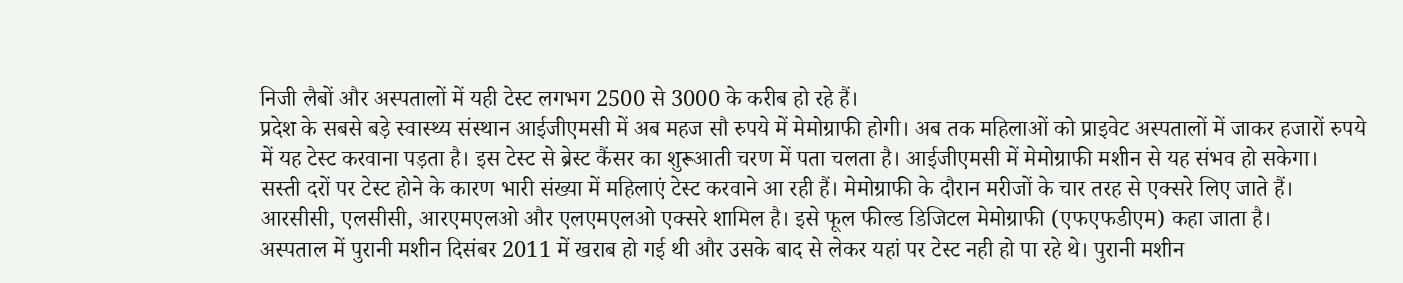निजी लैबों और अस्पतालों में यही टेस्ट लगभग 2500 से 3000 के करीब हो रहे हैं।
प्रदेश के सबसे बड़े स्वास्थ्य संस्थान आईजीएमसी में अब महज सौ रुपये में मेमोग्राफी होगी। अब तक महिलाओं को प्राइवेट अस्पतालों में जाकर हजारों रुपये में यह टेस्ट करवाना पड़ता है। इस टेस्ट से ब्रेस्ट कैंसर का शुरूआती चरण में पता चलता है। आईजीएमसी में मेमोग्राफी मशीन से यह संभव हो सकेगा।
सस्ती दरों पर टेस्ट होने के कारण भारी संख्या में महिलाएं टेस्ट करवाने आ रही हैं। मेमोग्राफी के दौरान मरीजों के चार तरह से एक्सरे लिए जाते हैं। आरसीसी, एलसीसी, आरएमएलओ और एलएमएलओ एक्सरे शामिल है। इसे फूल फील्ड डिजिटल मेमोग्राफी (एफएफडीएम) कहा जाता है।
अस्पताल में पुरानी मशीन दिसंबर 2011 में खराब हो गई थी और उसके बाद से लेकर यहां पर टेस्ट नही हो पा रहे थे। पुरानी मशीन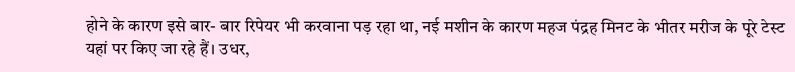होने के कारण इसे बार- बार रिपेयर भी करवाना पड़ रहा था, नई मशीन के कारण महज पंद्रह मिनट के भीतर मरीज के पूरे टेस्ट यहां पर किए जा रहे हैं। उधर,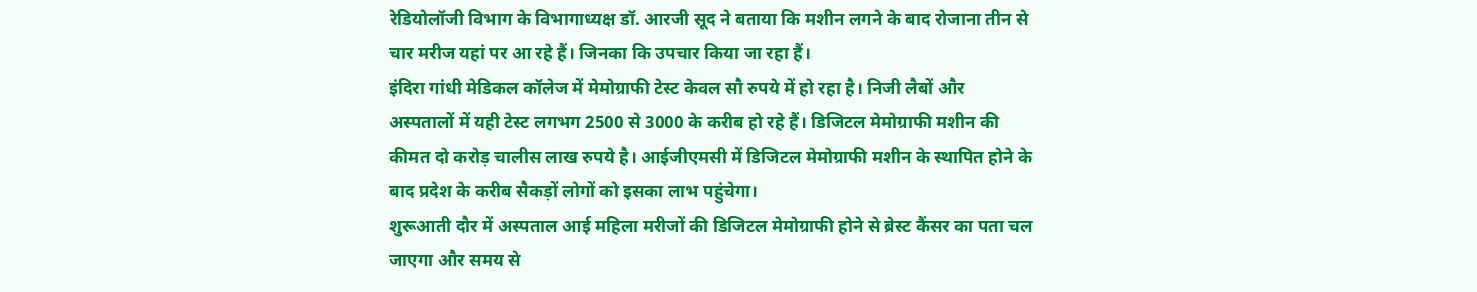रेडियोलॉजी विभाग के विभागाध्यक्ष डॉ. आरजी सूद ने बताया कि मशीन लगने के बाद रोजाना तीन से चार मरीज यहां पर आ रहे हैं। जिनका कि उपचार किया जा रहा हैं।
इंदिरा गांधी मेडिकल कॉलेज में मेमोग्राफी टेस्ट केवल सौ रुपये में हो रहा है। निजी लैबों और अस्पतालों में यही टेस्ट लगभग 2500 से 3000 के करीब हो रहे हैं। डिजिटल मेमोग्राफी मशीन की कीमत दो करोड़ चालीस लाख रुपये है। आईजीएमसी में डिजिटल मेमोग्राफी मशीन के स्थापित होने के बाद प्रदेश के करीब सैकड़ों लोगों को इसका लाभ पहुंचेगा।
शुरूआती दौर में अस्पताल आई महिला मरीजों की डिजिटल मेमोग्राफी होने से ब्रेस्ट कैंसर का पता चल जाएगा और समय से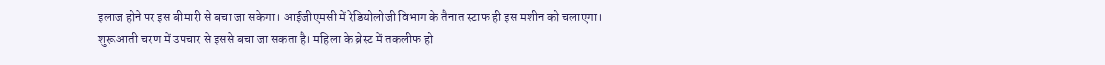इलाज होने पर इस बीमारी से बचा जा सकेगा। आईजीएमसी में रेडियोलोजी विभाग के तैनात स्टाफ ही इस मशीन को चलाएगा। शुरूआती चरण में उपचार से इससे बचा जा सकता है। महिला के ब्रेस्ट में तकलीफ हो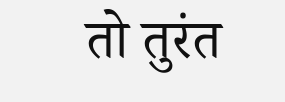तो तुरंत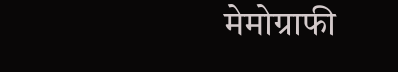मेमोग्राफी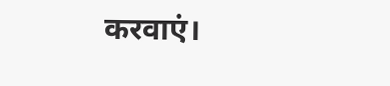करवाएं।